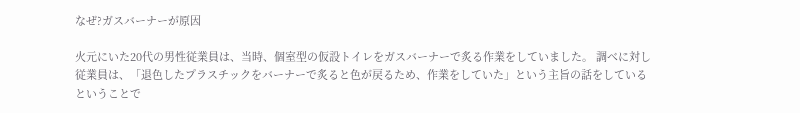なぜ?ガスバーナーが原因

火元にいた20代の男性従業員は、当時、個室型の仮設トイレをガスバーナーで炙る作業をしていました。 調べに対し従業員は、「退色したプラスチックをバーナーで炙ると色が戻るため、作業をしていた」という主旨の話をしているということで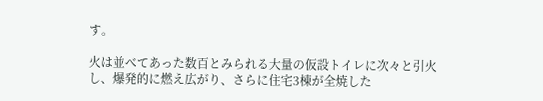す。

火は並べてあった数百とみられる大量の仮設トイレに次々と引火し、爆発的に燃え広がり、さらに住宅3棟が全焼した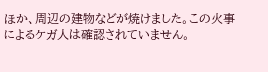ほか、周辺の建物などが焼けました。この火事によるケガ人は確認されていません。